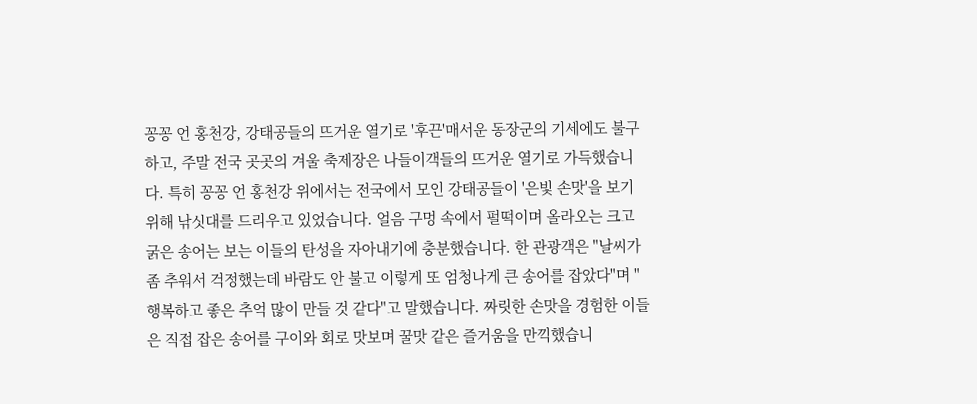꽁꽁 언 홍천강, 강태공들의 뜨거운 열기로 '후끈'매서운 동장군의 기세에도 불구하고, 주말 전국 곳곳의 겨울 축제장은 나들이객들의 뜨거운 열기로 가득했습니다. 특히 꽁꽁 언 홍천강 위에서는 전국에서 모인 강태공들이 '은빛 손맛'을 보기 위해 낚싯대를 드리우고 있었습니다. 얼음 구멍 속에서 펄떡이며 올라오는 크고 굵은 송어는 보는 이들의 탄성을 자아내기에 충분했습니다. 한 관광객은 "날씨가 좀 추워서 걱정했는데 바람도 안 불고 이렇게 또 엄청나게 큰 송어를 잡았다"며 "행복하고 좋은 추억 많이 만들 것 같다"고 말했습니다. 짜릿한 손맛을 경험한 이들은 직접 잡은 송어를 구이와 회로 맛보며 꿀맛 같은 즐거움을 만끽했습니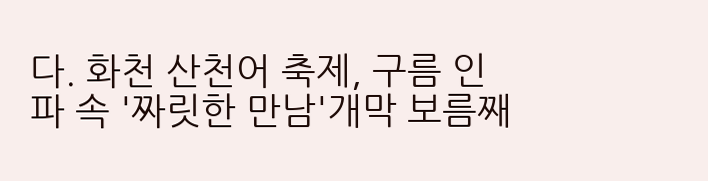다. 화천 산천어 축제, 구름 인파 속 '짜릿한 만남'개막 보름째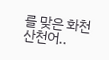를 맞은 화천 산천어..